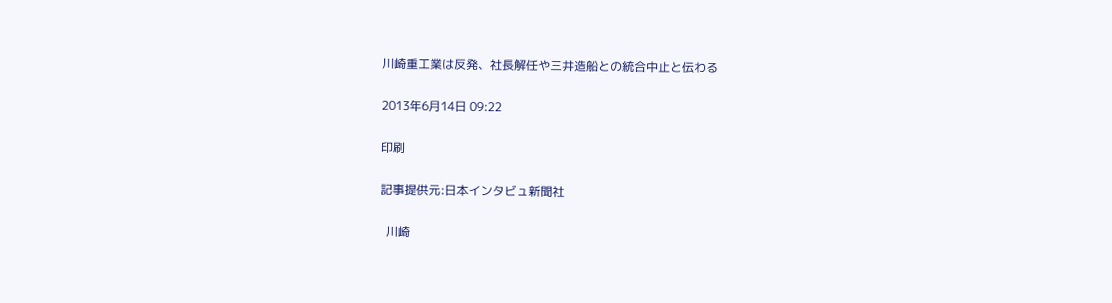川崎重工業は反発、社長解任や三井造船との統合中止と伝わる

2013年6月14日 09:22

印刷

記事提供元:日本インタビュ新聞社

  川崎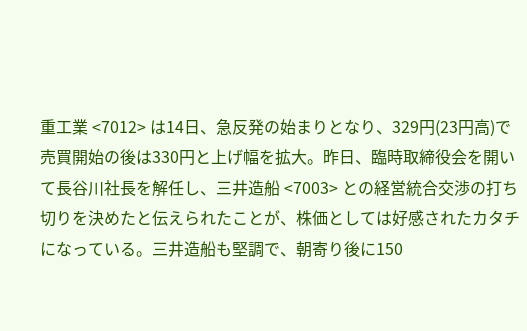重工業 <7012> は14日、急反発の始まりとなり、329円(23円高)で売買開始の後は330円と上げ幅を拡大。昨日、臨時取締役会を開いて長谷川社長を解任し、三井造船 <7003> との経営統合交渉の打ち切りを決めたと伝えられたことが、株価としては好感されたカタチになっている。三井造船も堅調で、朝寄り後に150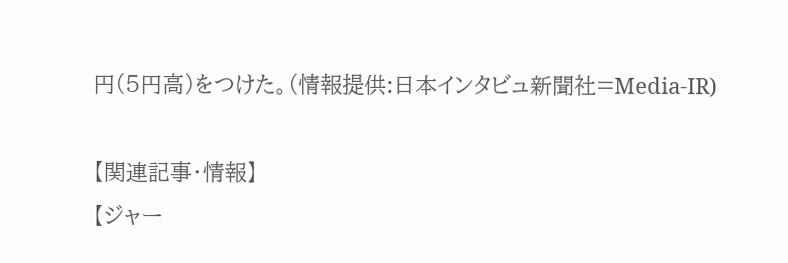円(5円高)をつけた。(情報提供:日本インタビュ新聞社=Media-IR)

【関連記事・情報】
【ジャー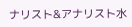ナリスト&アナリスト水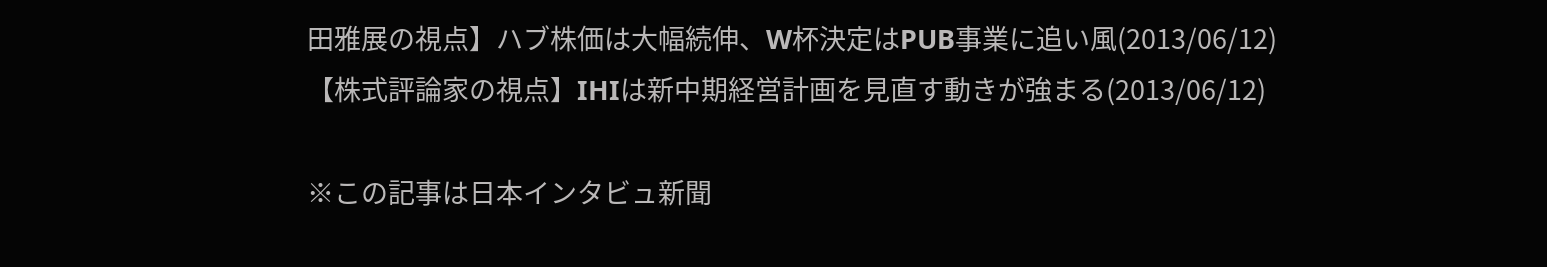田雅展の視点】ハブ株価は大幅続伸、W杯決定はPUB事業に追い風(2013/06/12)
【株式評論家の視点】IHIは新中期経営計画を見直す動きが強まる(2013/06/12)

※この記事は日本インタビュ新聞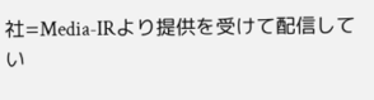社=Media-IRより提供を受けて配信してい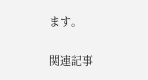ます。

関連記事